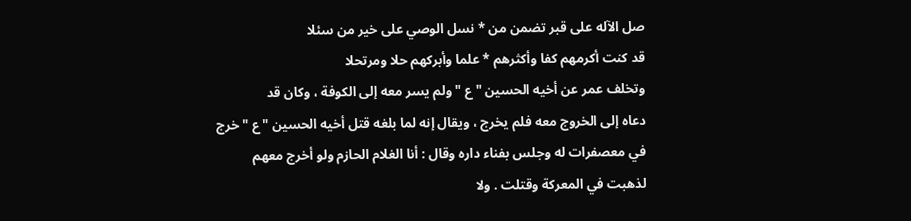صل الآله على قبر تضمن من * نسل الوصي على خير من سئلا
قد كنت أكرمهم كفا وأكثرهم * علما وأبركهم حلا ومرتحلا
وتخلف عمر عن أخيه الحسين " ع " ولم يسر معه إلى الكوفة ، وكان قد
دعاه إلى الخروج معه فلم يخرج ، ويقال إنه لما بلغه قتل أخيه الحسين " ع " خرج
في معصفرات له وجلس بفناء داره وقال : أنا الغلام الحازم ولو أخرج معهم
لذهبت في المعركة وقتلت . ولا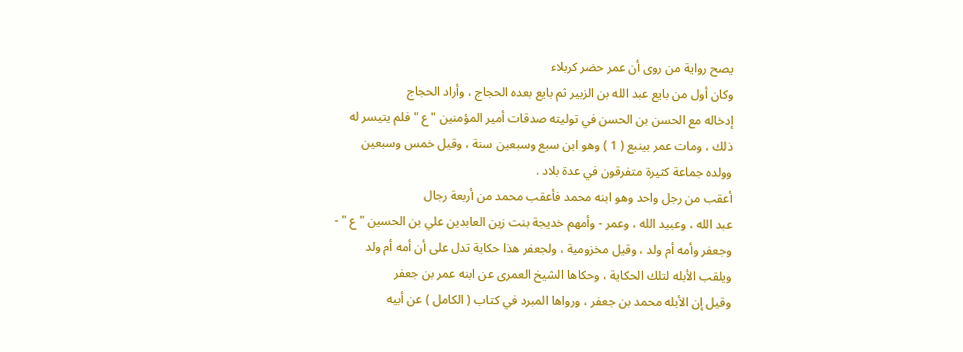يصح رواية من روى أن عمر حضر كربلاء
وكان أول من بايع عبد الله بن الزبير ثم بايع بعده الحجاج ، وأراد الحجاج
إدخاله مع الحسن بن الحسن في توليته صدقات أمير المؤمنين " ع " فلم يتيسر له
ذلك ، ومات عمر بينبع ( 1 ) وهو ابن سبع وسبعين سنة ، وقيل خمس وسبعين
وولده جماعة كثيرة متفرقون في عدة بلاد .
أعقب من رجل واحد وهو ابنه محمد فأعقب محمد من أربعة رجال
عبد الله ، وعبيد الله ، وعمر - وأمهم خديجة بنت زين العابدين علي بن الحسين " ع " -
وجعفر وأمه أم ولد ، وقيل مخزومية ، ولجعفر هذا حكاية تدل على أن أمه أم ولد
ويلقب الأبله لتلك الحكاية ، وحكاها الشيخ العمرى عن ابنه عمر بن جعفر
وقيل إن الأبله محمد بن جعفر ، ورواها المبرد في كتاب ( الكامل ) عن أبيه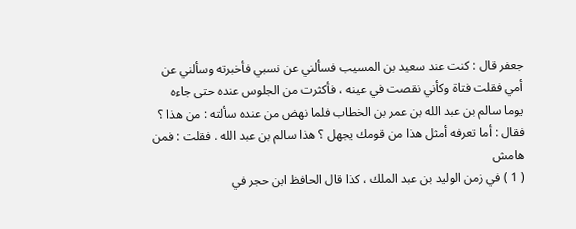جعفر قال : كنت عند سعيد بن المسيب فسألني عن نسبي فأخبرته وسألني عن
أمي فقلت فتاة وكأني نقصت في عينه ، فأكثرت من الجلوس عنده حتى جاءه
يوما سالم بن عبد الله بن عمر بن الخطاب فلما نهض من عنده سألته : من هذا ؟
فقال : أما تعرفه أمثل هذا من قومك يجهل ؟ هذا سالم بن عبد الله . فقلت : فمن
هامش
( 1 ) في زمن الوليد بن عبد الملك ، كذا قال الحافظ ابن حجر في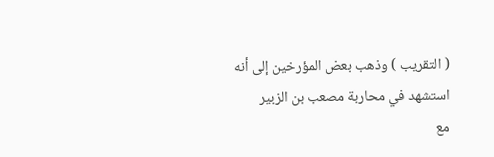( التقريب ) وذهب بعض المؤرخين إلى أنه استشهد في محاربة مصعب بن الزبير
مع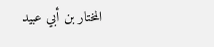المختار بن أبي عبيد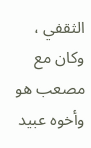الثقفي ، وكان مع مصعب هو وأخوه عبيد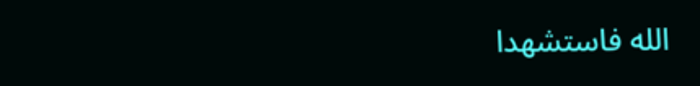الله فاستشهدا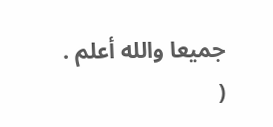جميعا والله أعلم . (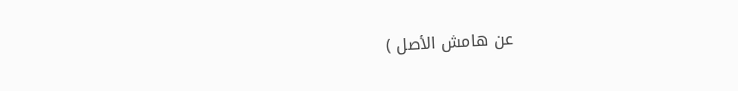عن هامش الأصل )